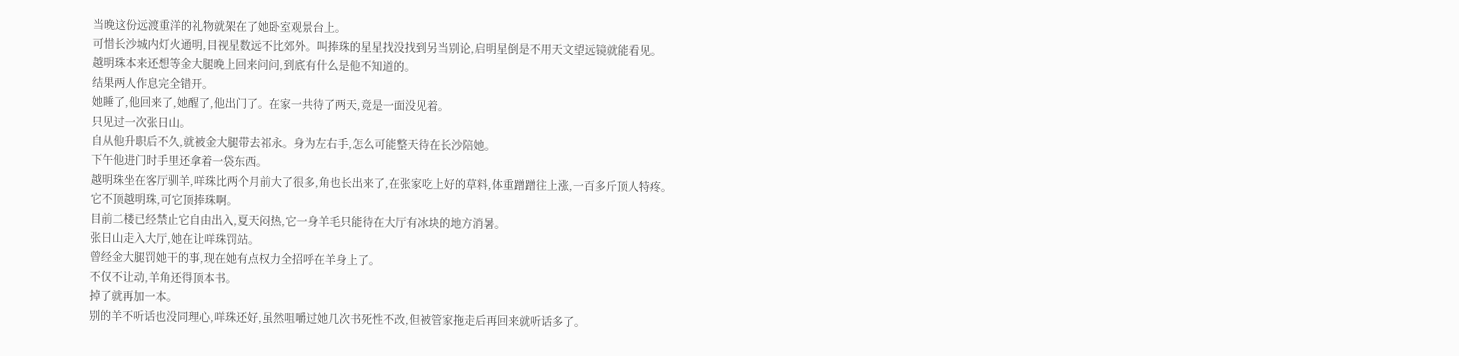当晚这份远渡重洋的礼物就架在了她卧室观景台上。
可惜长沙城内灯火通明,目视星数远不比郊外。叫捧珠的星星找没找到另当别论,启明星倒是不用天文望远镜就能看见。
越明珠本来还想等金大腿晚上回来问问,到底有什么是他不知道的。
结果两人作息完全错开。
她睡了,他回来了,她醒了,他出门了。在家一共待了两天,竟是一面没见着。
只见过一次张日山。
自从他升职后不久,就被金大腿带去祁永。身为左右手,怎么可能整天待在长沙陪她。
下午他进门时手里还拿着一袋东西。
越明珠坐在客厅驯羊,咩珠比两个月前大了很多,角也长出来了,在张家吃上好的草料,体重蹭蹭往上涨,一百多斤顶人特疼。
它不顶越明珠,可它顶捧珠啊。
目前二楼已经禁止它自由出入,夏天闷热,它一身羊毛只能待在大厅有冰块的地方消暑。
张日山走入大厅,她在让咩珠罚站。
曾经金大腿罚她干的事,现在她有点权力全招呼在羊身上了。
不仅不让动,羊角还得顶本书。
掉了就再加一本。
别的羊不听话也没同理心,咩珠还好,虽然咀嚼过她几次书死性不改,但被管家拖走后再回来就听话多了。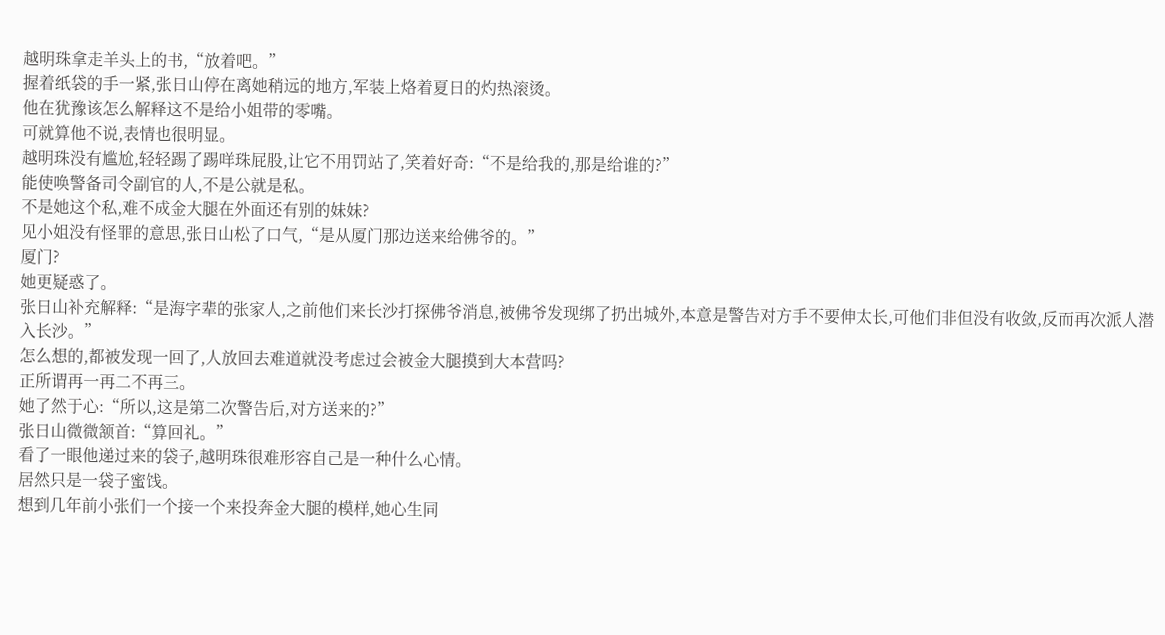越明珠拿走羊头上的书,“放着吧。”
握着纸袋的手一紧,张日山停在离她稍远的地方,军装上烙着夏日的灼热滚烫。
他在犹豫该怎么解释这不是给小姐带的零嘴。
可就算他不说,表情也很明显。
越明珠没有尴尬,轻轻踢了踢咩珠屁股,让它不用罚站了,笑着好奇:“不是给我的,那是给谁的?”
能使唤警备司令副官的人,不是公就是私。
不是她这个私,难不成金大腿在外面还有别的妹妹?
见小姐没有怪罪的意思,张日山松了口气,“是从厦门那边送来给佛爷的。”
厦门?
她更疑惑了。
张日山补充解释:“是海字辈的张家人,之前他们来长沙打探佛爷消息,被佛爷发现绑了扔出城外,本意是警告对方手不要伸太长,可他们非但没有收敛,反而再次派人潜入长沙。”
怎么想的,都被发现一回了,人放回去难道就没考虑过会被金大腿摸到大本营吗?
正所谓再一再二不再三。
她了然于心:“所以,这是第二次警告后,对方送来的?”
张日山微微颔首:“算回礼。”
看了一眼他递过来的袋子,越明珠很难形容自己是一种什么心情。
居然只是一袋子蜜饯。
想到几年前小张们一个接一个来投奔金大腿的模样,她心生同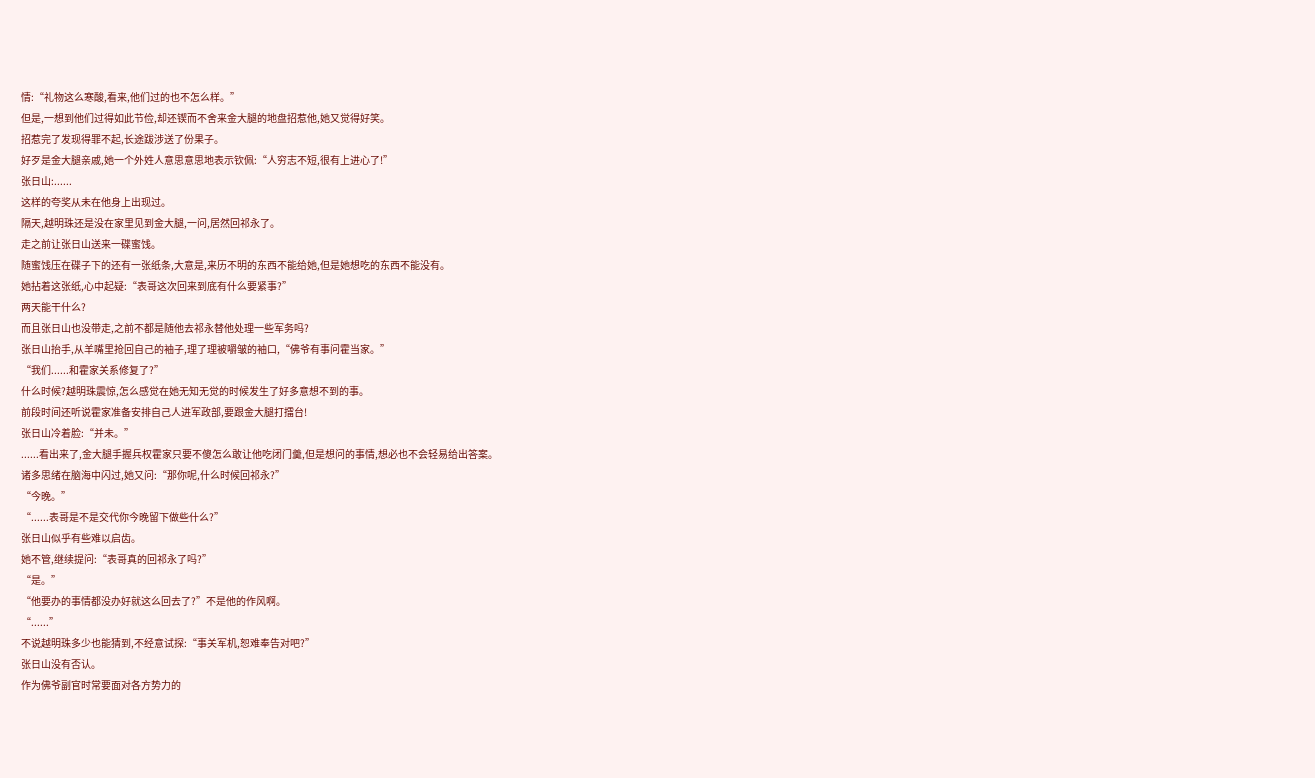情:“礼物这么寒酸,看来,他们过的也不怎么样。”
但是,一想到他们过得如此节俭,却还锲而不舍来金大腿的地盘招惹他,她又觉得好笑。
招惹完了发现得罪不起,长途跋涉送了份果子。
好歹是金大腿亲戚,她一个外姓人意思意思地表示钦佩:“人穷志不短,很有上进心了!”
张日山:......
这样的夸奖从未在他身上出现过。
隔天,越明珠还是没在家里见到金大腿,一问,居然回祁永了。
走之前让张日山送来一碟蜜饯。
随蜜饯压在碟子下的还有一张纸条,大意是,来历不明的东西不能给她,但是她想吃的东西不能没有。
她拈着这张纸,心中起疑:“表哥这次回来到底有什么要紧事?”
两天能干什么?
而且张日山也没带走,之前不都是随他去祁永替他处理一些军务吗?
张日山抬手,从羊嘴里抢回自己的袖子,理了理被嚼皱的袖口,“佛爷有事问霍当家。”
“我们......和霍家关系修复了?”
什么时候?越明珠震惊,怎么感觉在她无知无觉的时候发生了好多意想不到的事。
前段时间还听说霍家准备安排自己人进军政部,要跟金大腿打擂台!
张日山冷着脸:“并未。”
......看出来了,金大腿手握兵权霍家只要不傻怎么敢让他吃闭门羹,但是想问的事情,想必也不会轻易给出答案。
诸多思绪在脑海中闪过,她又问:“那你呢,什么时候回祁永?”
“今晚。”
“......表哥是不是交代你今晚留下做些什么?”
张日山似乎有些难以启齿。
她不管,继续提问:“表哥真的回祁永了吗?”
“是。”
“他要办的事情都没办好就这么回去了?”不是他的作风啊。
“......”
不说越明珠多少也能猜到,不经意试探:“事关军机,恕难奉告对吧?”
张日山没有否认。
作为佛爷副官时常要面对各方势力的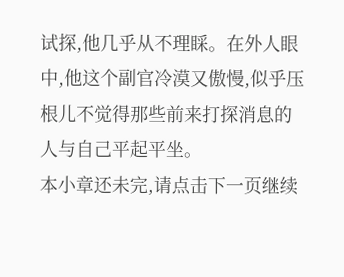试探,他几乎从不理睬。在外人眼中,他这个副官冷漠又傲慢,似乎压根儿不觉得那些前来打探消息的人与自己平起平坐。
本小章还未完,请点击下一页继续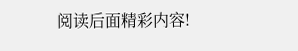阅读后面精彩内容!